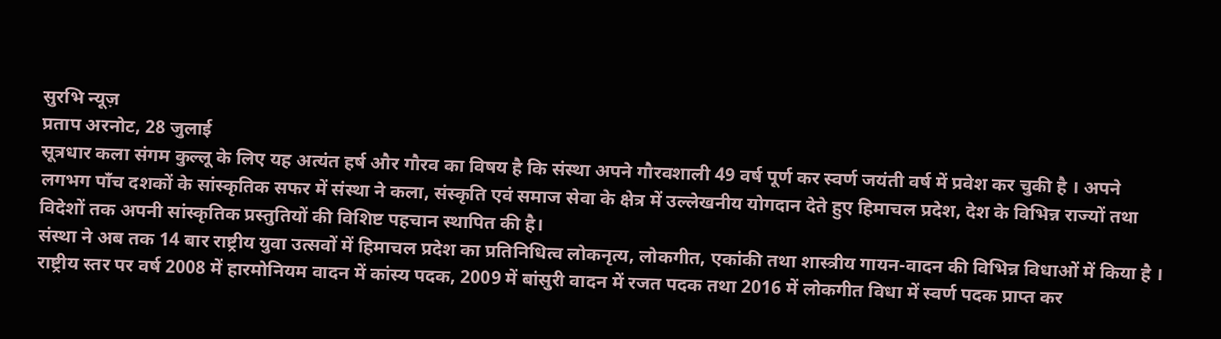सुरभि न्यूज़
प्रताप अरनोट, 28 जुलाई
सूत्रधार कला संगम कुल्लू के लिए यह अत्यंत हर्ष और गौरव का विषय है कि संस्था अपने गौरवशाली 49 वर्ष पूर्ण कर स्वर्ण जयंती वर्ष में प्रवेश कर चुकी है । अपने लगभग पाँच दशकों के सांस्कृतिक सफर में संस्था ने कला, संस्कृति एवं समाज सेवा के क्षेत्र में उल्लेखनीय योगदान देते हुए हिमाचल प्रदेश, देश के विभिन्न राज्यों तथा विदेशों तक अपनी सांस्कृतिक प्रस्तुतियों की विशिष्ट पहचान स्थापित की है।
संस्था ने अब तक 14 बार राष्ट्रीय युवा उत्सवों में हिमाचल प्रदेश का प्रतिनिधित्व लोकनृत्य, लोकगीत, एकांकी तथा शास्त्रीय गायन-वादन की विभिन्न विधाओं में किया है । राष्ट्रीय स्तर पर वर्ष 2008 में हारमोनियम वादन में कांस्य पदक, 2009 में बांसुरी वादन में रजत पदक तथा 2016 में लोकगीत विधा में स्वर्ण पदक प्राप्त कर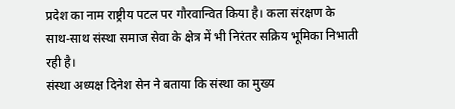प्रदेश का नाम राष्ट्रीय पटल पर गौरवान्वित किया है। कला संरक्षण के साथ-साथ संस्था समाज सेवा के क्षेत्र में भी निरंतर सक्रिय भूमिका निभाती रही है।
संस्था अध्यक्ष दिनेश सेन ने बताया कि संस्था का मुख्य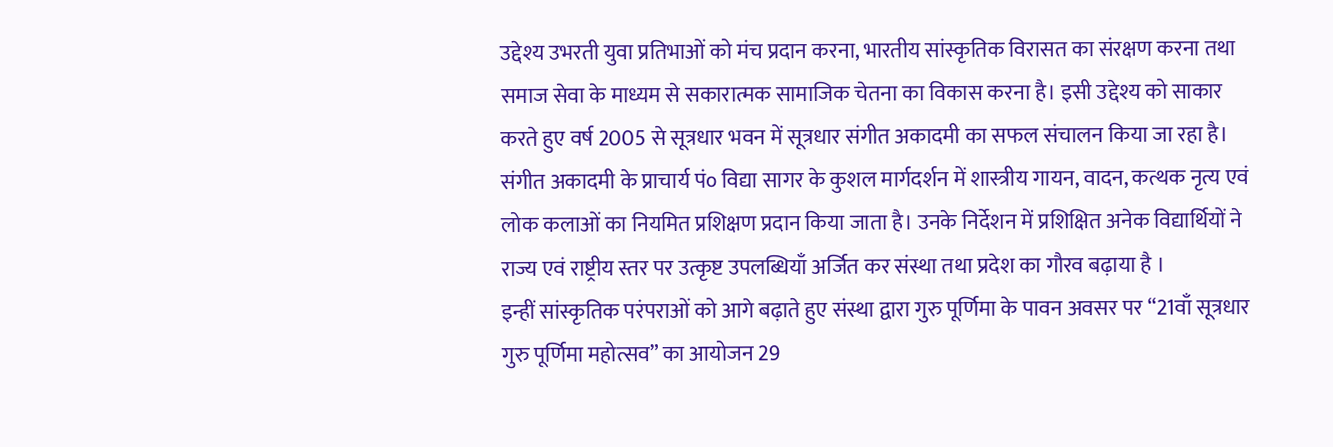उद्देश्य उभरती युवा प्रतिभाओं को मंच प्रदान करना, भारतीय सांस्कृतिक विरासत का संरक्षण करना तथा समाज सेवा के माध्यम से सकारात्मक सामाजिक चेतना का विकास करना है। इसी उद्देश्य को साकार करते हुए वर्ष 2005 से सूत्रधार भवन में सूत्रधार संगीत अकादमी का सफल संचालन किया जा रहा है।
संगीत अकादमी के प्राचार्य पं० विद्या सागर के कुशल मार्गदर्शन में शास्त्रीय गायन, वादन, कत्थक नृत्य एवं लोक कलाओं का नियमित प्रशिक्षण प्रदान किया जाता है। उनके निर्देशन में प्रशिक्षित अनेक विद्यार्थियों ने राज्य एवं राष्ट्रीय स्तर पर उत्कृष्ट उपलब्धियाँ अर्जित कर संस्था तथा प्रदेश का गौरव बढ़ाया है ।
इन्हीं सांस्कृतिक परंपराओं को आगे बढ़ाते हुए संस्था द्वारा गुरु पूर्णिमा के पावन अवसर पर “21वाँ सूत्रधार गुरु पूर्णिमा महोत्सव” का आयोजन 29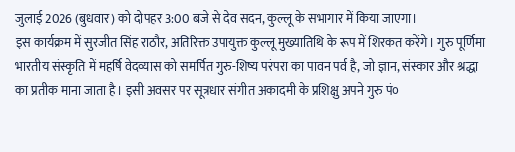जुलाई 2026 (बुधवार) को दोपहर 3:00 बजे से देव सदन, कुल्लू के सभागार में किया जाएगा।
इस कार्यक्रम में सुरजीत सिंह राठौर, अतिरिक्त उपायुक्त कुल्लू मुख्यातिथि के रूप में शिरकत करेंगे। गुरु पूर्णिमा भारतीय संस्कृति में महर्षि वेदव्यास को समर्पित गुरु-शिष्य परंपरा का पावन पर्व है, जो ज्ञान, संस्कार और श्रद्धा का प्रतीक माना जाता है। इसी अवसर पर सूत्रधार संगीत अकादमी के प्रशिक्षु अपने गुरु पं०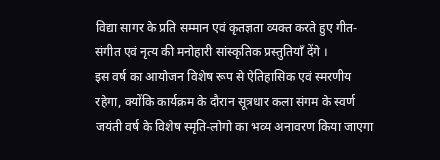विद्या सागर के प्रति सम्मान एवं कृतज्ञता व्यक्त करते हुए गीत-संगीत एवं नृत्य की मनोहारी सांस्कृतिक प्रस्तुतियाँ देंगे ।
इस वर्ष का आयोजन विशेष रूप से ऐतिहासिक एवं स्मरणीय रहेगा, क्योंकि कार्यक्रम के दौरान सूत्रधार कला संगम के स्वर्ण जयंती वर्ष के विशेष स्मृति-लोगो का भव्य अनावरण किया जाएगा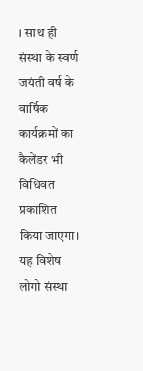। साथ ही संस्था के स्वर्ण जयंती वर्ष के वार्षिक कार्यक्रमों का कैलेंडर भी विधिवत प्रकाशित किया जाएगा। यह विशेष लोगो संस्था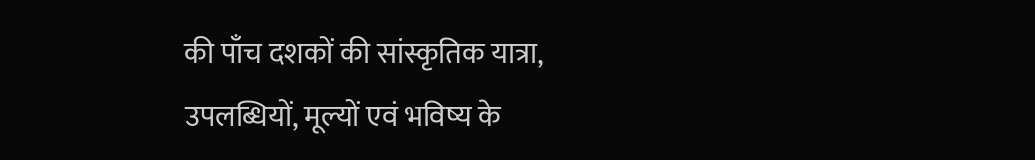की पाँच दशकों की सांस्कृतिक यात्रा, उपलब्धियों, मूल्यों एवं भविष्य के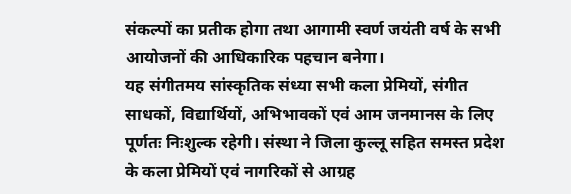संकल्पों का प्रतीक होगा तथा आगामी स्वर्ण जयंती वर्ष के सभी आयोजनों की आधिकारिक पहचान बनेगा।
यह संगीतमय सांस्कृतिक संध्या सभी कला प्रेमियों, संगीत साधकों, विद्यार्थियों, अभिभावकों एवं आम जनमानस के लिए पूर्णतः निःशुल्क रहेगी। संस्था ने जिला कुल्लू सहित समस्त प्रदेश के कला प्रेमियों एवं नागरिकों से आग्रह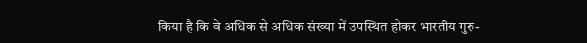किया है कि वे अधिक से अधिक संख्या में उपस्थित होकर भारतीय गुरु-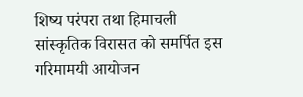शिष्य परंपरा तथा हिमाचली सांस्कृतिक विरासत को समर्पित इस गरिमामयी आयोजन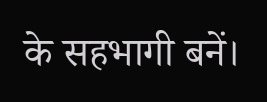के सहभागी बनें।